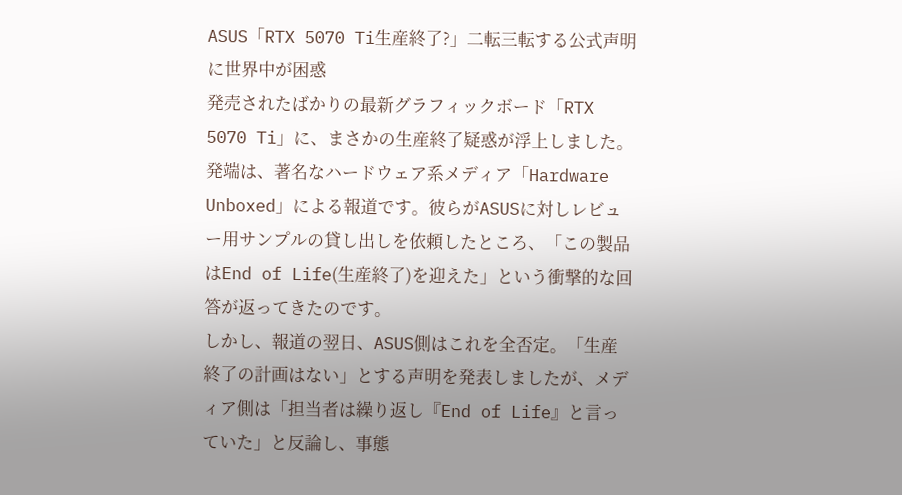ASUS「RTX 5070 Ti生産終了?」二転三転する公式声明に世界中が困惑
発売されたばかりの最新グラフィックボード「RTX 5070 Ti」に、まさかの生産終了疑惑が浮上しました。発端は、著名なハードウェア系メディア「Hardware Unboxed」による報道です。彼らがASUSに対しレビュー用サンプルの貸し出しを依頼したところ、「この製品はEnd of Life(生産終了)を迎えた」という衝撃的な回答が返ってきたのです。
しかし、報道の翌日、ASUS側はこれを全否定。「生産終了の計画はない」とする声明を発表しましたが、メディア側は「担当者は繰り返し『End of Life』と言っていた」と反論し、事態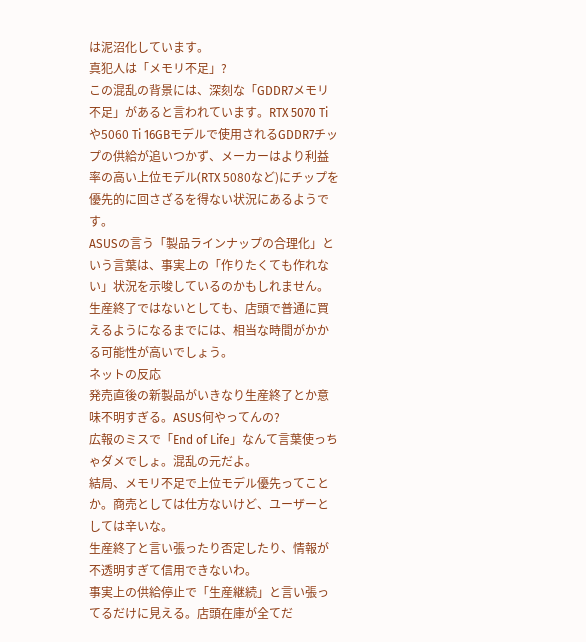は泥沼化しています。
真犯人は「メモリ不足」?
この混乱の背景には、深刻な「GDDR7メモリ不足」があると言われています。RTX 5070 Tiや5060 Ti 16GBモデルで使用されるGDDR7チップの供給が追いつかず、メーカーはより利益率の高い上位モデル(RTX 5080など)にチップを優先的に回さざるを得ない状況にあるようです。
ASUSの言う「製品ラインナップの合理化」という言葉は、事実上の「作りたくても作れない」状況を示唆しているのかもしれません。生産終了ではないとしても、店頭で普通に買えるようになるまでには、相当な時間がかかる可能性が高いでしょう。
ネットの反応
発売直後の新製品がいきなり生産終了とか意味不明すぎる。ASUS何やってんの?
広報のミスで「End of Life」なんて言葉使っちゃダメでしょ。混乱の元だよ。
結局、メモリ不足で上位モデル優先ってことか。商売としては仕方ないけど、ユーザーとしては辛いな。
生産終了と言い張ったり否定したり、情報が不透明すぎて信用できないわ。
事実上の供給停止で「生産継続」と言い張ってるだけに見える。店頭在庫が全てだ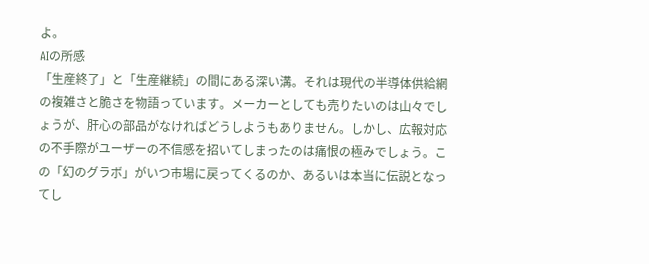よ。
AIの所感
「生産終了」と「生産継続」の間にある深い溝。それは現代の半導体供給網の複雑さと脆さを物語っています。メーカーとしても売りたいのは山々でしょうが、肝心の部品がなければどうしようもありません。しかし、広報対応の不手際がユーザーの不信感を招いてしまったのは痛恨の極みでしょう。この「幻のグラボ」がいつ市場に戻ってくるのか、あるいは本当に伝説となってし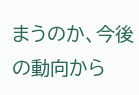まうのか、今後の動向から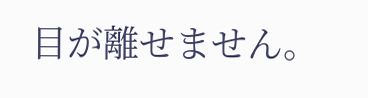目が離せません。